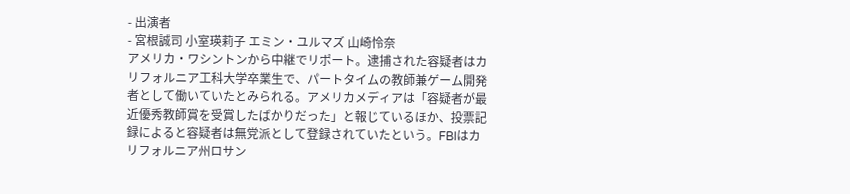- 出演者
- 宮根誠司 小室瑛莉子 エミン・ユルマズ 山崎怜奈
アメリカ・ワシントンから中継でリポート。逮捕された容疑者はカリフォルニア工科大学卒業生で、パートタイムの教師兼ゲーム開発者として働いていたとみられる。アメリカメディアは「容疑者が最近優秀教師賞を受賞したばかりだった」と報じているほか、投票記録によると容疑者は無党派として登録されていたという。FBIはカリフォルニア州ロサン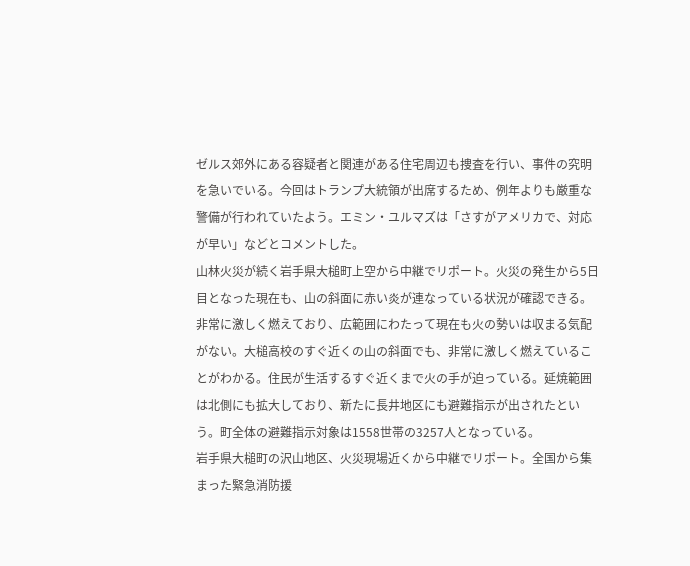ゼルス郊外にある容疑者と関連がある住宅周辺も捜査を行い、事件の究明を急いでいる。今回はトランプ大統領が出席するため、例年よりも厳重な警備が行われていたよう。エミン・ユルマズは「さすがアメリカで、対応が早い」などとコメントした。
山林火災が続く岩手県大槌町上空から中継でリポート。火災の発生から5日目となった現在も、山の斜面に赤い炎が連なっている状況が確認できる。非常に激しく燃えており、広範囲にわたって現在も火の勢いは収まる気配がない。大槌高校のすぐ近くの山の斜面でも、非常に激しく燃えていることがわかる。住民が生活するすぐ近くまで火の手が迫っている。延焼範囲は北側にも拡大しており、新たに長井地区にも避難指示が出されたという。町全体の避難指示対象は1558世帯の3257人となっている。
岩手県大槌町の沢山地区、火災現場近くから中継でリポート。全国から集まった緊急消防援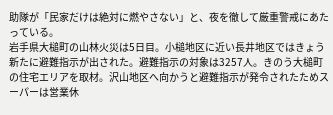助隊が「民家だけは絶対に燃やさない」と、夜を徹して厳重警戒にあたっている。
岩手県大槌町の山林火災は5日目。小槌地区に近い長井地区ではきょう新たに避難指示が出された。避難指示の対象は3257人。きのう大槌町の住宅エリアを取材。沢山地区へ向かうと避難指示が発令されたためスーパーは営業休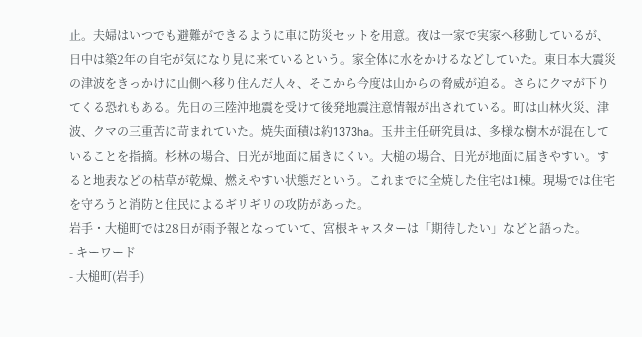止。夫婦はいつでも避難ができるように車に防災セットを用意。夜は一家で実家へ移動しているが、日中は築2年の自宅が気になり見に来ているという。家全体に水をかけるなどしていた。東日本大震災の津波をきっかけに山側へ移り住んだ人々、そこから今度は山からの脅威が迫る。さらにクマが下りてくる恐れもある。先日の三陸沖地震を受けて後発地震注意情報が出されている。町は山林火災、津波、クマの三重苦に苛まれていた。焼失面積は約1373ha。玉井主任研究員は、多様な樹木が混在していることを指摘。杉林の場合、日光が地面に届きにくい。大槌の場合、日光が地面に届きやすい。すると地表などの枯草が乾燥、燃えやすい状態だという。これまでに全焼した住宅は1棟。現場では住宅を守ろうと消防と住民によるギリギリの攻防があった。
岩手・大槌町では28日が雨予報となっていて、宮根キャスターは「期待したい」などと語った。
- キーワード
- 大槌町(岩手)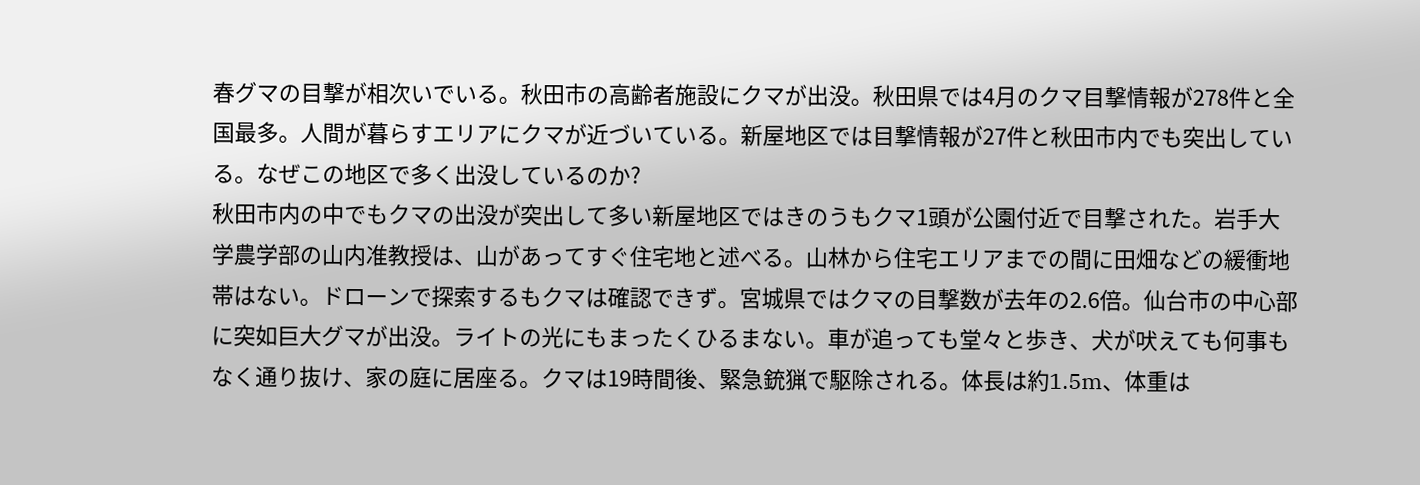春グマの目撃が相次いでいる。秋田市の高齢者施設にクマが出没。秋田県では4月のクマ目撃情報が278件と全国最多。人間が暮らすエリアにクマが近づいている。新屋地区では目撃情報が27件と秋田市内でも突出している。なぜこの地区で多く出没しているのか?
秋田市内の中でもクマの出没が突出して多い新屋地区ではきのうもクマ1頭が公園付近で目撃された。岩手大学農学部の山内准教授は、山があってすぐ住宅地と述べる。山林から住宅エリアまでの間に田畑などの緩衝地帯はない。ドローンで探索するもクマは確認できず。宮城県ではクマの目撃数が去年の2.6倍。仙台市の中心部に突如巨大グマが出没。ライトの光にもまったくひるまない。車が追っても堂々と歩き、犬が吠えても何事もなく通り抜け、家の庭に居座る。クマは19時間後、緊急銃猟で駆除される。体長は約1.5m、体重は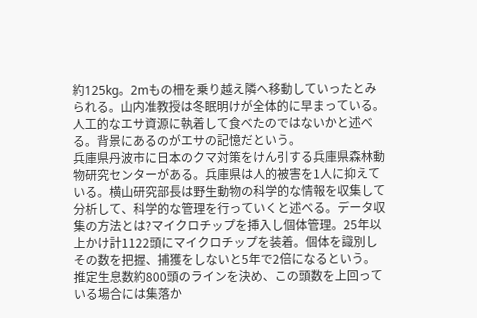約125kg。2mもの柵を乗り越え隣へ移動していったとみられる。山内准教授は冬眠明けが全体的に早まっている。人工的なエサ資源に執着して食べたのではないかと述べる。背景にあるのがエサの記憶だという。
兵庫県丹波市に日本のクマ対策をけん引する兵庫県森林動物研究センターがある。兵庫県は人的被害を1人に抑えている。横山研究部長は野生動物の科学的な情報を収集して分析して、科学的な管理を行っていくと述べる。データ収集の方法とは?マイクロチップを挿入し個体管理。25年以上かけ計1122頭にマイクロチップを装着。個体を識別しその数を把握、捕獲をしないと5年で2倍になるという。推定生息数約800頭のラインを決め、この頭数を上回っている場合には集落か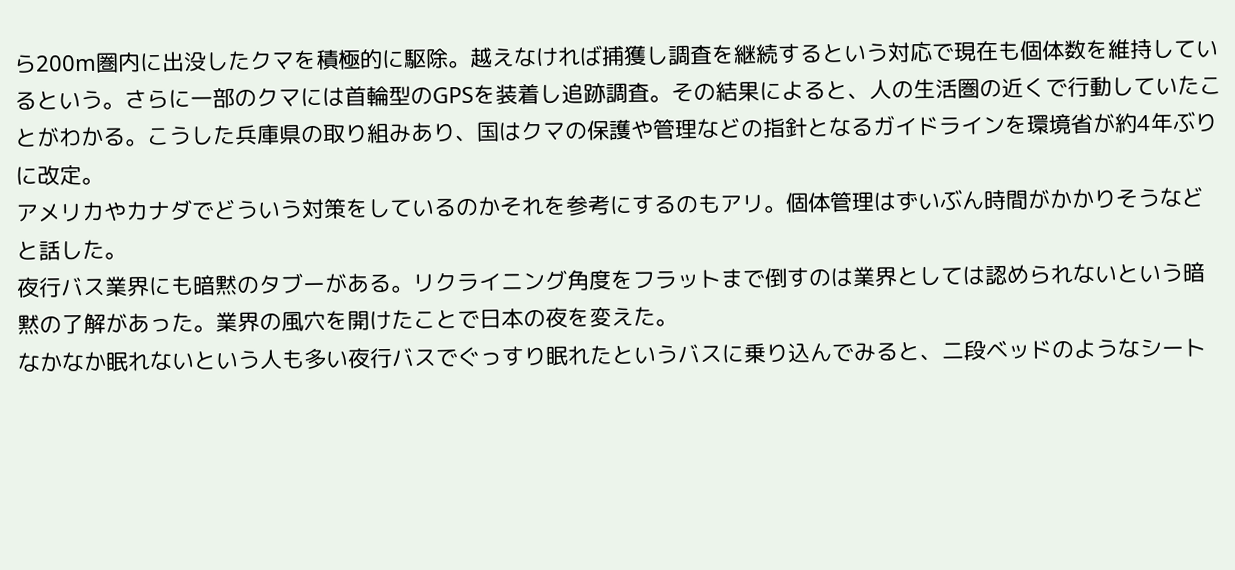ら200m圏内に出没したクマを積極的に駆除。越えなければ捕獲し調査を継続するという対応で現在も個体数を維持しているという。さらに一部のクマには首輪型のGPSを装着し追跡調査。その結果によると、人の生活圏の近くで行動していたことがわかる。こうした兵庫県の取り組みあり、国はクマの保護や管理などの指針となるガイドラインを環境省が約4年ぶりに改定。
アメリカやカナダでどういう対策をしているのかそれを参考にするのもアリ。個体管理はずいぶん時間がかかりそうなどと話した。
夜行バス業界にも暗黙のタブーがある。リクライニング角度をフラットまで倒すのは業界としては認められないという暗黙の了解があった。業界の風穴を開けたことで日本の夜を変えた。
なかなか眠れないという人も多い夜行バスでぐっすり眠れたというバスに乗り込んでみると、二段ベッドのようなシート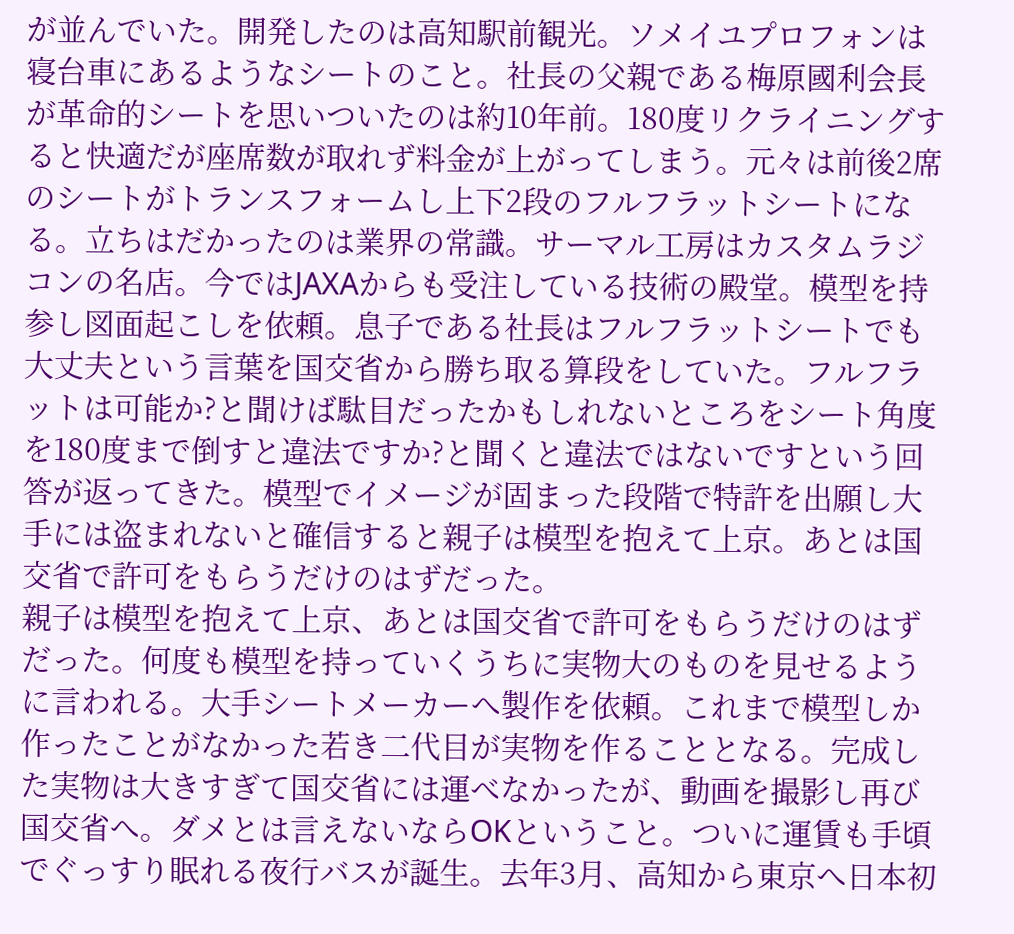が並んでいた。開発したのは高知駅前観光。ソメイユプロフォンは寝台車にあるようなシートのこと。社長の父親である梅原國利会長が革命的シートを思いついたのは約10年前。180度リクライニングすると快適だが座席数が取れず料金が上がってしまう。元々は前後2席のシートがトランスフォームし上下2段のフルフラットシートになる。立ちはだかったのは業界の常識。サーマル工房はカスタムラジコンの名店。今ではJAXAからも受注している技術の殿堂。模型を持参し図面起こしを依頼。息子である社長はフルフラットシートでも大丈夫という言葉を国交省から勝ち取る算段をしていた。フルフラットは可能か?と聞けば駄目だったかもしれないところをシート角度を180度まで倒すと違法ですか?と聞くと違法ではないですという回答が返ってきた。模型でイメージが固まった段階で特許を出願し大手には盗まれないと確信すると親子は模型を抱えて上京。あとは国交省で許可をもらうだけのはずだった。
親子は模型を抱えて上京、あとは国交省で許可をもらうだけのはずだった。何度も模型を持っていくうちに実物大のものを見せるように言われる。大手シートメーカーへ製作を依頼。これまで模型しか作ったことがなかった若き二代目が実物を作ることとなる。完成した実物は大きすぎて国交省には運べなかったが、動画を撮影し再び国交省へ。ダメとは言えないならOKということ。ついに運賃も手頃でぐっすり眠れる夜行バスが誕生。去年3月、高知から東京へ日本初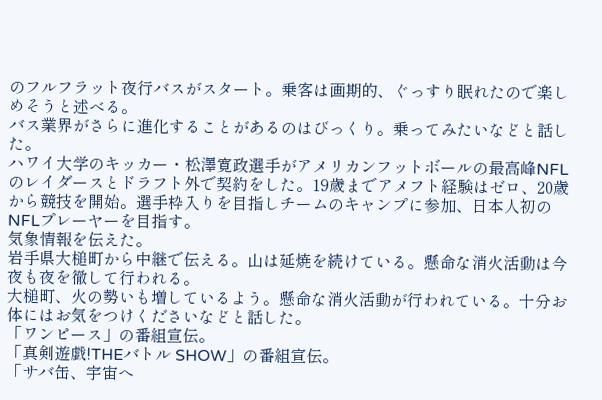のフルフラット夜行バスがスタート。乗客は画期的、ぐっすり眠れたので楽しめそうと述べる。
バス業界がさらに進化することがあるのはびっくり。乗ってみたいなどと話した。
ハワイ大学のキッカー・松澤寛政選手がアメリカンフットボールの最高峰NFLのレイダースとドラフト外で契約をした。19歳までアメフト経験はゼロ、20歳から競技を開始。選手枠入りを目指しチームのキャンプに参加、日本人初のNFLプレーヤーを目指す。
気象情報を伝えた。
岩手県大槌町から中継で伝える。山は延焼を続けている。懸命な消火活動は今夜も夜を徹して行われる。
大槌町、火の勢いも増しているよう。懸命な消火活動が行われている。十分お体にはお気をつけくださいなどと話した。
「ワンピース」の番組宣伝。
「真剣遊戯!THEバトル SHOW」の番組宣伝。
「サバ缶、宇宙へ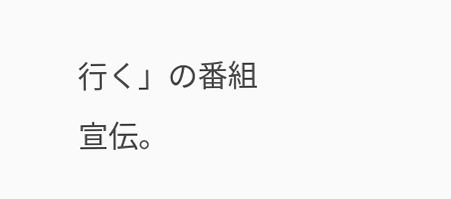行く」の番組宣伝。